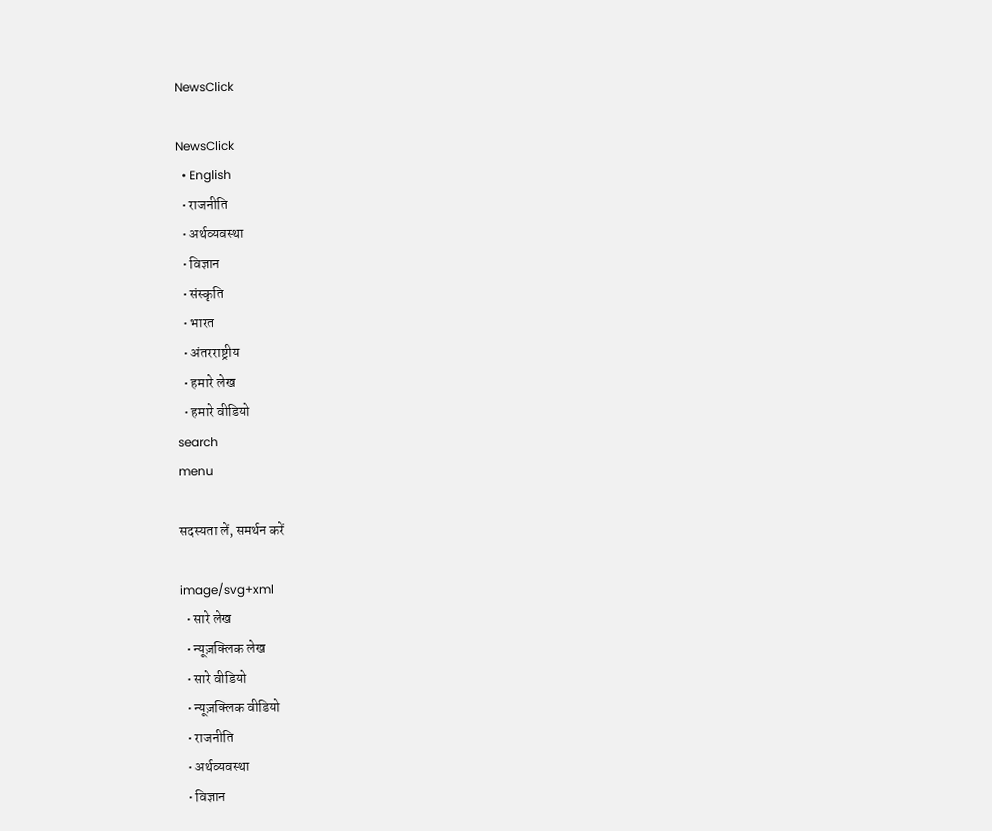NewsClick

NewsClick
  • English
  • राजनीति
  • अर्थव्यवस्था
  • विज्ञान
  • संस्कृति
  • भारत
  • अंतरराष्ट्रीय
  • हमारे लेख
  • हमारे वीडियो
search
menu

सदस्यता लें, समर्थन करें

image/svg+xml
  • सारे लेख
  • न्यूज़क्लिक लेख
  • सारे वीडियो
  • न्यूज़क्लिक वीडियो
  • राजनीति
  • अर्थव्यवस्था
  • विज्ञान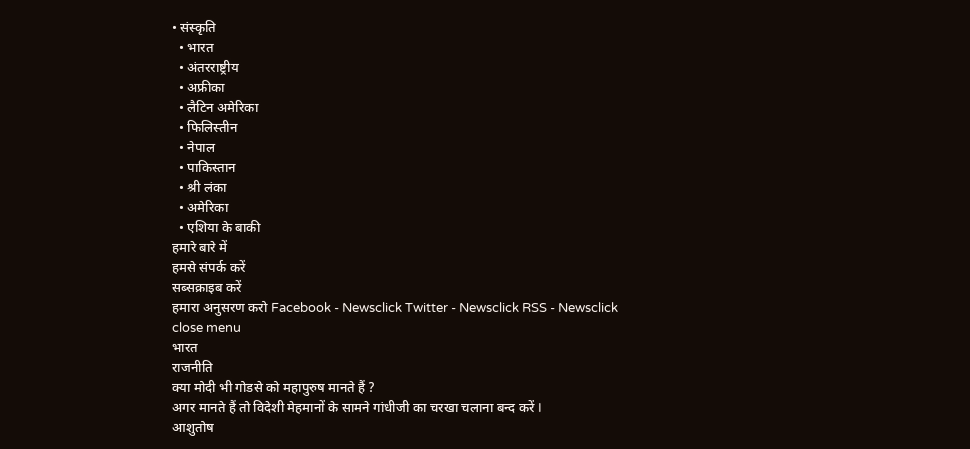• संस्कृति
  • भारत
  • अंतरराष्ट्रीय
  • अफ्रीका
  • लैटिन अमेरिका
  • फिलिस्तीन
  • नेपाल
  • पाकिस्तान
  • श्री लंका
  • अमेरिका
  • एशिया के बाकी
हमारे बारे में
हमसे संपर्क करें
सब्सक्राइब करें
हमारा अनुसरण करो Facebook - Newsclick Twitter - Newsclick RSS - Newsclick
close menu
भारत
राजनीति
क्या मोदी भी गोडसे को महापुरुष मानते हैं ?
अगर मानते हैं तो विदेशी मेहमानों के सामने गांधीजी का चरखा चलाना बन्द करें I
आशुतोष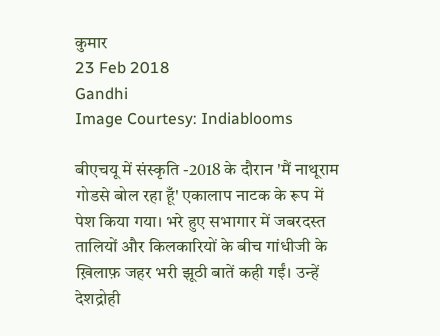कुमार
23 Feb 2018
Gandhi
Image Courtesy: Indiablooms

बीएचयू में संस्कृति -2018 के दौरान 'मैं नाथूराम गोडसे बोल रहा हूँ' एकालाप नाटक के रूप में पेश किया गया। भरे हुए सभागार में जबरदस्त तालियों और किलकारियों के बीच गांधीजी के ख़िलाफ़ जहर भरी झूठी बातें कही गईं। उन्हें देशद्रोही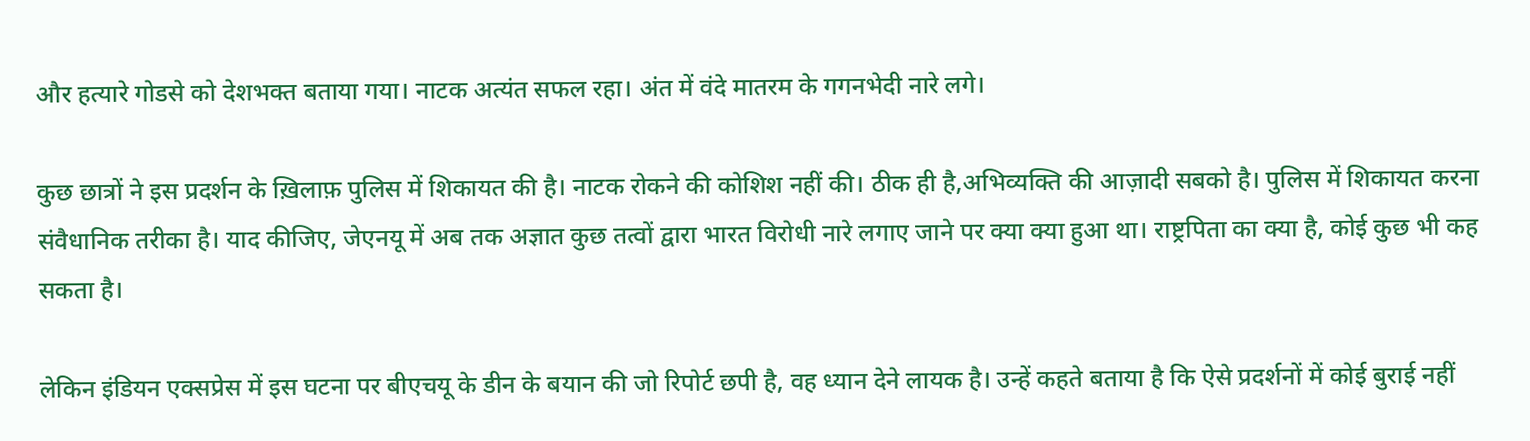और हत्यारे गोडसे को देशभक्त बताया गया। नाटक अत्यंत सफल रहा। अंत में वंदे मातरम के गगनभेदी नारे लगे।

कुछ छात्रों ने इस प्रदर्शन के ख़िलाफ़ पुलिस में शिकायत की है। नाटक रोकने की कोशिश नहीं की। ठीक ही है,अभिव्यक्ति की आज़ादी सबको है। पुलिस में शिकायत करना संवैधानिक तरीका है। याद कीजिए, जेएनयू में अब तक अज्ञात कुछ तत्वों द्वारा भारत विरोधी नारे लगाए जाने पर क्या क्या हुआ था। राष्ट्रपिता का क्या है, कोई कुछ भी कह सकता है।

लेकिन इंडियन एक्सप्रेस में इस घटना पर बीएचयू के डीन के बयान की जो रिपोर्ट छपी है, वह ध्यान देने लायक है। उन्हें कहते बताया है कि ऐसे प्रदर्शनों में कोई बुराई नहीं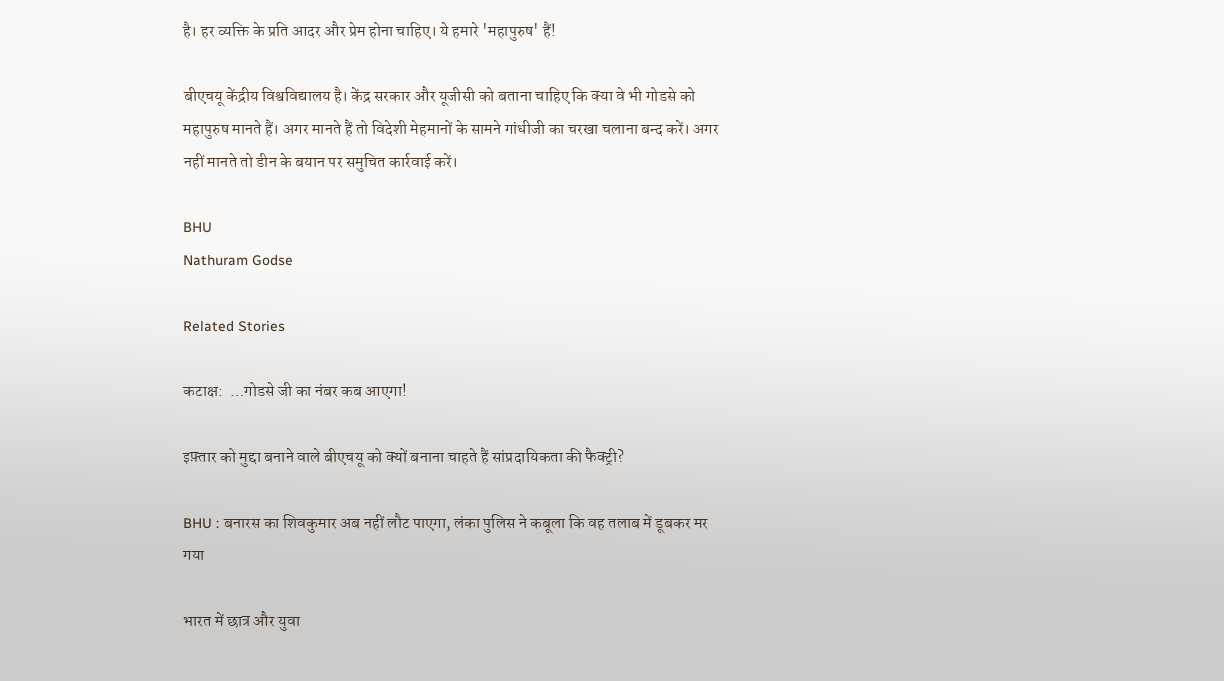है। हर व्यक्ति के प्रति आदर और प्रेम होना चाहिए। ये हमारे 'महापुरुष' हैं!

बीएचयू केंद्रीय विश्वविद्यालय है। केंद्र सरकार और यूजीसी को बताना चाहिए कि क्या वे भी गोडसे को महापुरुष मानते हैं। अगर मानते हैं तो विदेशी मेहमानों के सामने गांधीजी का चरखा चलाना बन्द करें। अगर नहीं मानते तो डीन के बयान पर समुचित कार्रवाई करें।

BHU
Nathuram Godse

Related Stories

कटाक्ष:  …गोडसे जी का नंबर कब आएगा!

इफ़्तार को मुद्दा बनाने वाले बीएचयू को क्यों बनाना चाहते हैं सांप्रदायिकता की फैक्ट्री?

BHU : बनारस का शिवकुमार अब नहीं लौट पाएगा, लंका पुलिस ने कबूला कि वह तलाब में डूबकर मर गया

भारत में छात्र और युवा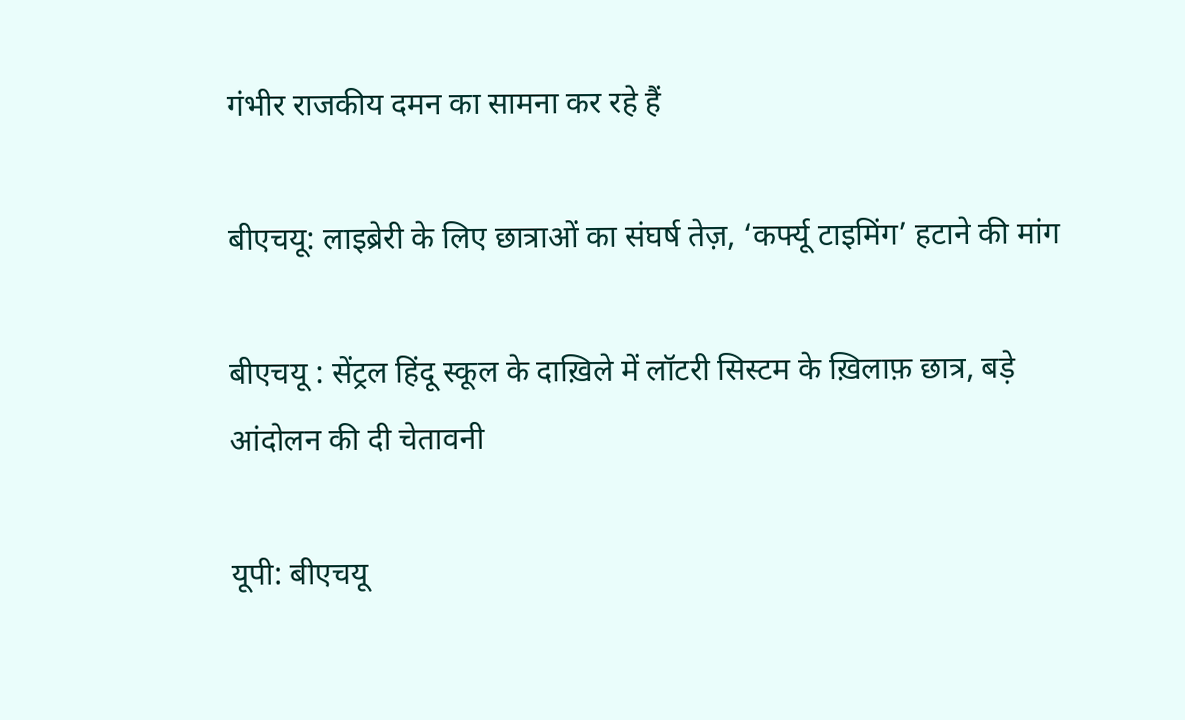गंभीर राजकीय दमन का सामना कर रहे हैं

बीएचयू: लाइब्रेरी के लिए छात्राओं का संघर्ष तेज़, ‘कर्फ्यू टाइमिंग’ हटाने की मांग

बीएचयू : सेंट्रल हिंदू स्कूल के दाख़िले में लॉटरी सिस्टम के ख़िलाफ़ छात्र, बड़े आंदोलन की दी चेतावनी

यूपी: बीएचयू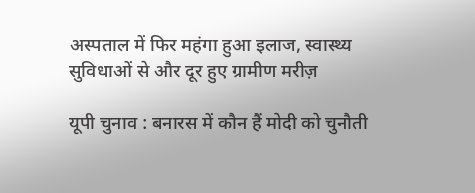अस्पताल में फिर महंगा हुआ इलाज, स्वास्थ्य सुविधाओं से और दूर हुए ग्रामीण मरीज़

यूपी चुनाव : बनारस में कौन हैं मोदी को चुनौती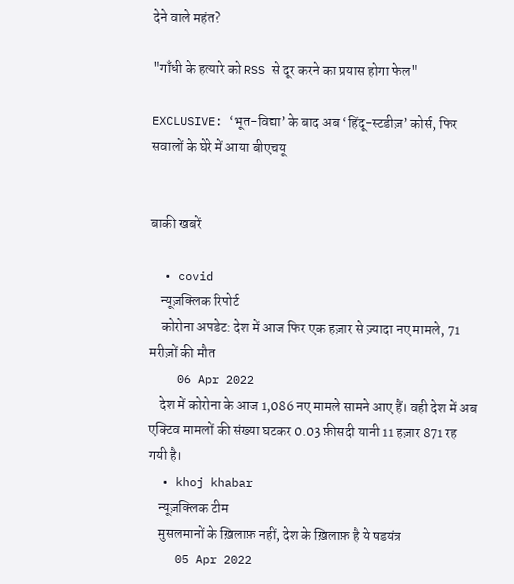देने वाले महंत?

"गाँधी के हत्यारे को RSS से दूर करने का प्रयास होगा फेल"

EXCLUSIVE: ‘भूत-विद्या’ के बाद अब ‘हिंदू-स्टडीज़’ कोर्स, फिर सवालों के घेरे में आया बीएचयू


बाकी खबरें

  • covid
    न्यूज़क्लिक रिपोर्ट
    कोरोना अपडेट: देश में आज फिर एक हज़ार से ज़्यादा नए मामले, 71 मरीज़ों की मौत
    06 Apr 2022
    देश में कोरोना के आज 1,086 नए मामले सामने आए हैं। वही देश में अब एक्टिव मामलों की संख्या घटकर 0.03 फ़ीसदी यानी 11 हज़ार 871 रह गयी है।
  • khoj khabar
    न्यूज़क्लिक टीम
    मुसलमानों के ख़िलाफ़ नहीं, देश के ख़िलाफ़ है ये षडयंत्र
    05 Apr 2022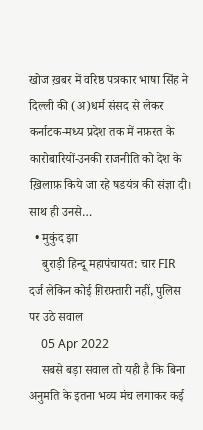खोज ख़बर में वरिष्ठ पत्रकार भाषा सिंह ने दिल्ली की (अ)धर्म संसद से लेकर कर्नाटक-मध्य प्रदेश तक में नफ़रत के कारोबारियों-उनकी राजनीति को देश के ख़िलाफ़ किये जा रहे षडयंत्र की संज्ञा दी। साथ ही उनसे…
  • मुकुंद झा
    बुराड़ी हिन्दू महापंचायत: चार FIR दर्ज लेकिन कोई ग़िरफ़्तारी नहीं, पुलिस पर उठे सवाल
    05 Apr 2022
    सबसे बड़ा सवाल तो यही है कि बिना अनुमति के इतना भव्य मंच लगाकर कई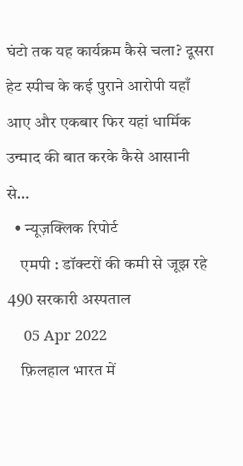घंटो तक यह कार्यक्रम कैसे चला? दूसरा हेट स्पीच के कई पुराने आरोपी यहाँ आए और एकबार फिर यहां धार्मिक उन्माद की बात करके कैसे आसानी से…
  • न्यूज़क्लिक रिपोर्ट
    एमपी : डॉक्टरों की कमी से जूझ रहे 490 सरकारी अस्पताल
    05 Apr 2022
    फ़िलहाल भारत में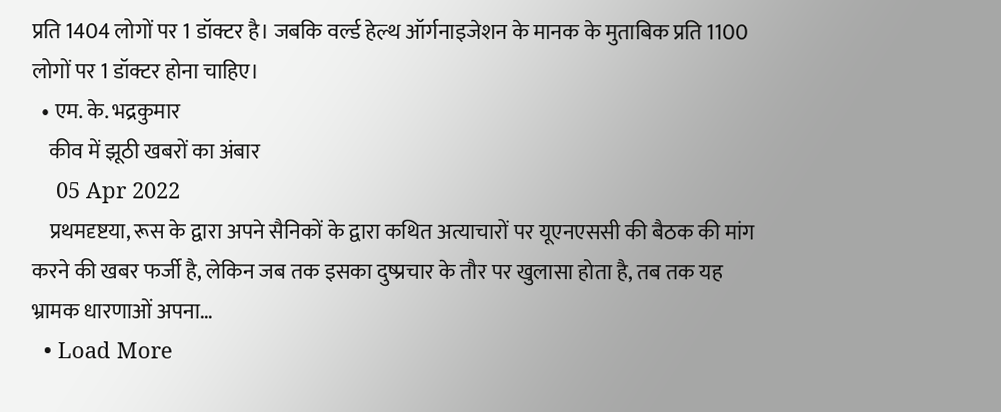प्रति 1404 लोगों पर 1 डॉक्टर है। जबकि वर्ल्ड हेल्थ ऑर्गनाइजेशन के मानक के मुताबिक प्रति 1100 लोगों पर 1 डॉक्टर होना चाहिए।
  • एम. के. भद्रकुमार
    कीव में झूठी खबरों का अंबार
    05 Apr 2022
    प्रथमदृष्टया, रूस के द्वारा अपने सैनिकों के द्वारा कथित अत्याचारों पर यूएनएससी की बैठक की मांग करने की खबर फर्जी है, लेकिन जब तक इसका दुष्प्रचार के तौर पर खुलासा होता है, तब तक यह भ्रामक धारणाओं अपना…
  • Load More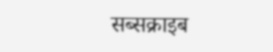सब्सक्राइब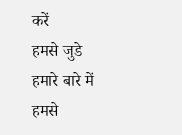करें
हमसे जुडे
हमारे बारे में
हमसे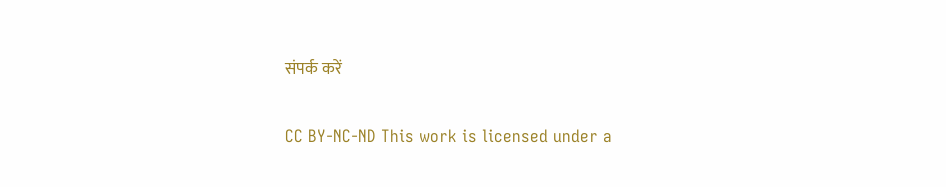संपर्क करें

CC BY-NC-ND This work is licensed under a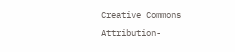Creative Commons Attribution-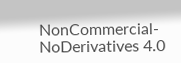NonCommercial-NoDerivatives 4.0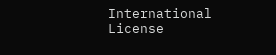International License